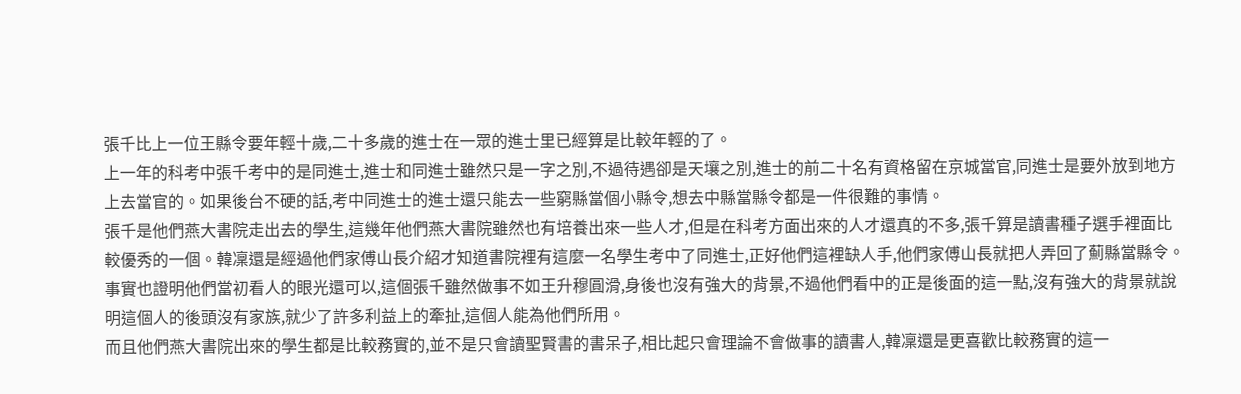張千比上一位王縣令要年輕十歲,二十多歲的進士在一眾的進士里已經算是比較年輕的了。
上一年的科考中張千考中的是同進士,進士和同進士雖然只是一字之別,不過待遇卻是天壤之別,進士的前二十名有資格留在京城當官,同進士是要外放到地方上去當官的。如果後台不硬的話,考中同進士的進士還只能去一些窮縣當個小縣令,想去中縣當縣令都是一件很難的事情。
張千是他們燕大書院走出去的學生,這幾年他們燕大書院雖然也有培養出來一些人才,但是在科考方面出來的人才還真的不多,張千算是讀書種子選手裡面比較優秀的一個。韓凜還是經過他們家傅山長介紹才知道書院裡有這麼一名學生考中了同進士,正好他們這裡缺人手,他們家傅山長就把人弄回了薊縣當縣令。
事實也證明他們當初看人的眼光還可以,這個張千雖然做事不如王升穆圓滑,身後也沒有強大的背景,不過他們看中的正是後面的這一點,沒有強大的背景就說明這個人的後頭沒有家族,就少了許多利益上的牽扯,這個人能為他們所用。
而且他們燕大書院出來的學生都是比較務實的,並不是只會讀聖賢書的書呆子,相比起只會理論不會做事的讀書人,韓凜還是更喜歡比較務實的這一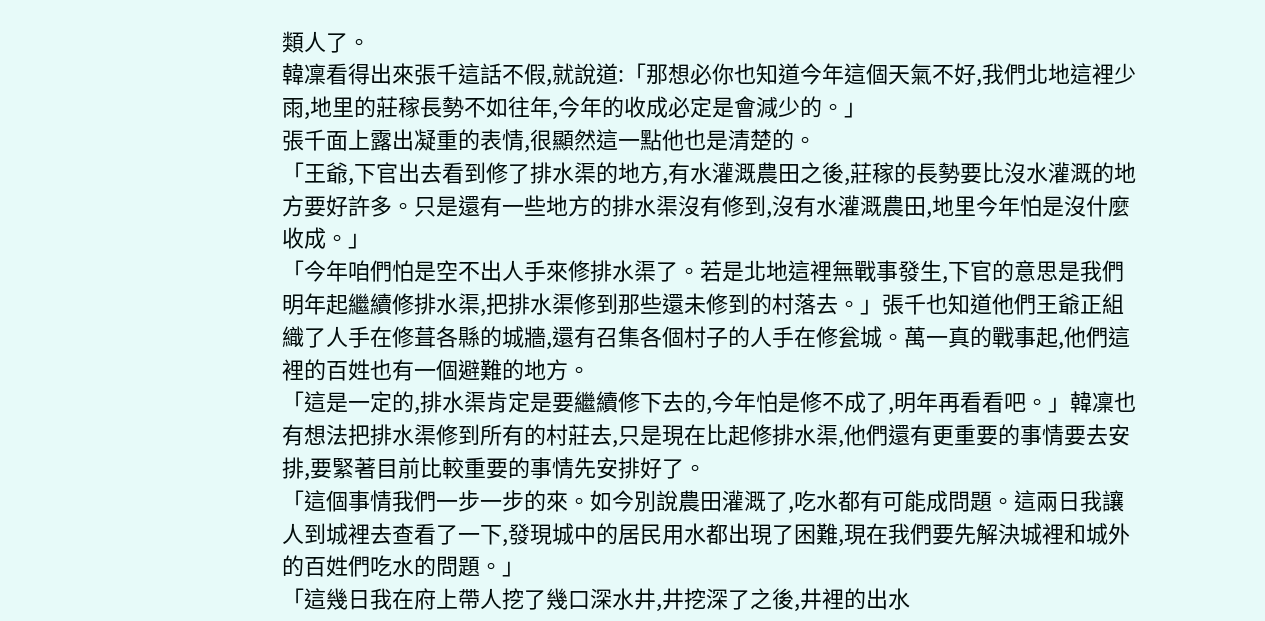類人了。
韓凜看得出來張千這話不假,就說道:「那想必你也知道今年這個天氣不好,我們北地這裡少雨,地里的莊稼長勢不如往年,今年的收成必定是會減少的。」
張千面上露出凝重的表情,很顯然這一點他也是清楚的。
「王爺,下官出去看到修了排水渠的地方,有水灌溉農田之後,莊稼的長勢要比沒水灌溉的地方要好許多。只是還有一些地方的排水渠沒有修到,沒有水灌溉農田,地里今年怕是沒什麼收成。」
「今年咱們怕是空不出人手來修排水渠了。若是北地這裡無戰事發生,下官的意思是我們明年起繼續修排水渠,把排水渠修到那些還未修到的村落去。」張千也知道他們王爺正組織了人手在修葺各縣的城牆,還有召集各個村子的人手在修瓮城。萬一真的戰事起,他們這裡的百姓也有一個避難的地方。
「這是一定的,排水渠肯定是要繼續修下去的,今年怕是修不成了,明年再看看吧。」韓凜也有想法把排水渠修到所有的村莊去,只是現在比起修排水渠,他們還有更重要的事情要去安排,要緊著目前比較重要的事情先安排好了。
「這個事情我們一步一步的來。如今別說農田灌溉了,吃水都有可能成問題。這兩日我讓人到城裡去查看了一下,發現城中的居民用水都出現了困難,現在我們要先解決城裡和城外的百姓們吃水的問題。」
「這幾日我在府上帶人挖了幾口深水井,井挖深了之後,井裡的出水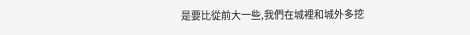是要比從前大一些,我們在城裡和城外多挖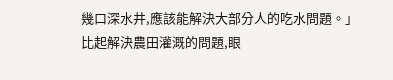幾口深水井,應該能解決大部分人的吃水問題。」比起解決農田灌溉的問題,眼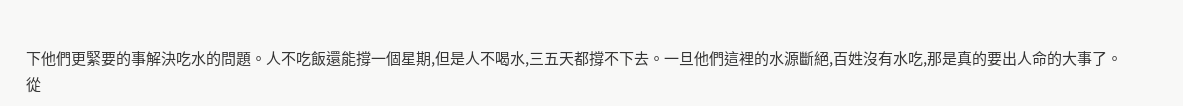下他們更緊要的事解決吃水的問題。人不吃飯還能撐一個星期,但是人不喝水,三五天都撐不下去。一旦他們這裡的水源斷絕,百姓沒有水吃,那是真的要出人命的大事了。
從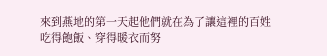來到燕地的第一天起他們就在為了讓這裡的百姓吃得飽飯、穿得暖衣而努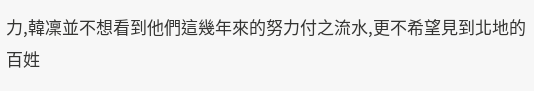力,韓凜並不想看到他們這幾年來的努力付之流水,更不希望見到北地的百姓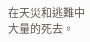在天災和逃難中大量的死去。